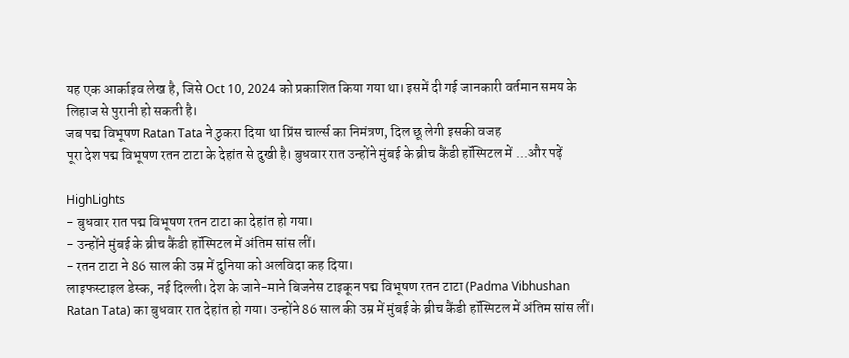यह एक आर्काइव लेख है, जिसे Oct 10, 2024 को प्रकाशित किया गया था। इसमें दी गई जानकारी वर्तमान समय के लिहाज से पुरानी हो सकती है।
जब पद्म विभूषण Ratan Tata ने ठुकरा दिया था प्रिंस चार्ल्स का निमंत्रण, दिल छू लेगी इसकी वजह
पूरा देश पद्म विभूषण रतन टाटा के देहांत से दुखी है। बुधवार रात उन्होंने मुंबई के ब्रीच कैंडी हॉस्पिटल में ...और पढ़ें

HighLights
- बुधवार रात पद्म विभूषण रतन टाटा का देहांत हो गया।
- उन्होंने मुंबई के ब्रीच कैंडी हॉस्पिटल में अंतिम सांस लीं।
- रतन टाटा ने 86 साल की उम्र में दुनिया को अलविदा कह दिया।
लाइफस्टाइल डेस्क, नई दिल्ली। देश के जाने-माने बिजनेस टाइकून पद्म विभूषण रतन टाटा (Padma Vibhushan Ratan Tata) का बुधवार रात देहांत हो गया। उन्होंने 86 साल की उम्र में मुंबई के ब्रीच कैंडी हॉस्पिटल में अंतिम सांस लीं।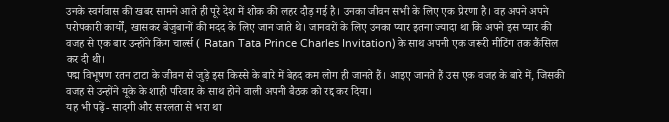उनके स्वर्गवास की खबर सामने आते ही पूरे देश में शोक की लहर दौड़ गई है। उनका जीवन सभी के लिए एक प्रेरणा है। वह अपने अपने परोपकारी कार्यों, खासकर बेजुबानों की मदद के लिए जान जाते थे। जानवरों के लिए उनका प्यार इतना ज्यादा था कि अपने इस प्यार की वजह से एक बार उन्होंने किंग चार्ल्स ( Ratan Tata Prince Charles Invitation) के साथ अपनी एक जरूरी मीटिंग तक कैंसिल कर दी थी।
पद्म विभूषण रतन टाटा के जीवन से जुड़े इस किस्से के बारे में बेहद कम लोग ही जानते हैं। आइए जानते हैं उस एक वजह के बारे में, जिसकी वजह से उन्होंने यूके के शाही परिवार के साथ होने वाली अपनी बैठक को रद्द कर दिया।
यह भी पढ़ें- सादगी और सरलता से भरा था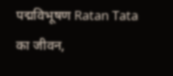पद्मविभूषण Ratan Tata का जीवन,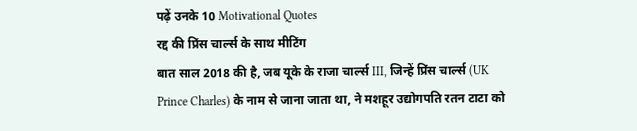पढ़ें उनके 10 Motivational Quotes
रद्द की प्रिंस चार्ल्स के साथ मीटिंग
बात साल 2018 की है, जब यूके के राजा चार्ल्स III, जिन्हें प्रिंस चार्ल्स (UK Prince Charles) के नाम से जाना जाता था, ने मशहूर उद्योगपति रतन टाटा को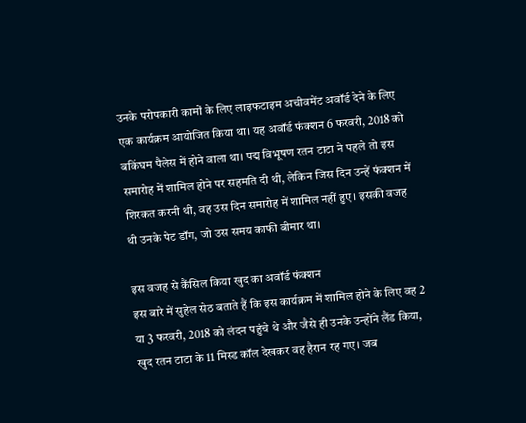उनके परोपकारी कामों के लिए लाइफटाइम अचीवमेंट अवॉर्ड देने के लिए एक कार्यक्रम आयोजित किया था। यह अवॉर्ड फंक्शन 6 फरवरी, 2018 को बकिंघम पैलेस में होने वाला था। पद्म विभूषण रतन टाटा ने पहले तो इस समारोह में शामिल होने पर सहमति दी थी, लेकिन जिस दिन उन्हें फंक्शन में शिरकत करनी थी, वह उस दिन समारोह में शामिल नहीं हुए। इसकी वजह थी उनके पेट डॉग, जो उस समय काफी बीमार था।

इस वजह से कैंसिल किया खुद का अवॉर्ड फंक्शन
इस बारे में सुहेल सेठ बताते हैं कि इस कार्यक्रम में शामिल होने के लिए वह 2 या 3 फरवरी, 2018 को लंदन पहुंचे थे और जैसे ही उनके उन्होंने लैंड किया, खुद रतन टाटा के 11 मिस्ड कॉल देखकर वह हैरान रह गए। जब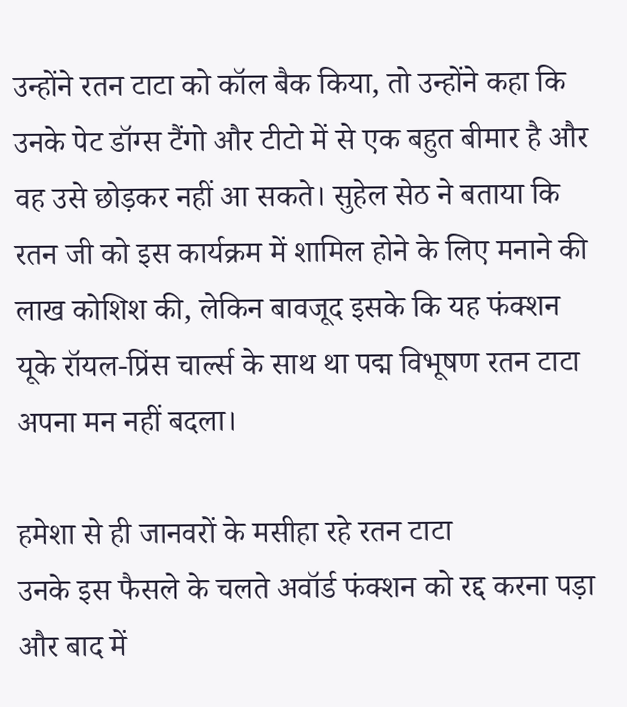उन्होंने रतन टाटा को कॉल बैक किया, तो उन्होंने कहा कि उनके पेट डॉग्स टैंगो और टीटो में से एक बहुत बीमार है और वह उसे छोड़कर नहीं आ सकते। सुहेल सेठ ने बताया कि रतन जी को इस कार्यक्रम में शामिल होने के लिए मनाने की लाख कोशिश की, लेकिन बावजूद इसके कि यह फंक्शन यूके रॉयल-प्रिंस चार्ल्स के साथ था पद्म विभूषण रतन टाटा अपना मन नहीं बदला।

हमेशा से ही जानवरों के मसीहा रहे रतन टाटा
उनके इस फैसले के चलते अवॉर्ड फंक्शन को रद्द करना पड़ा और बाद में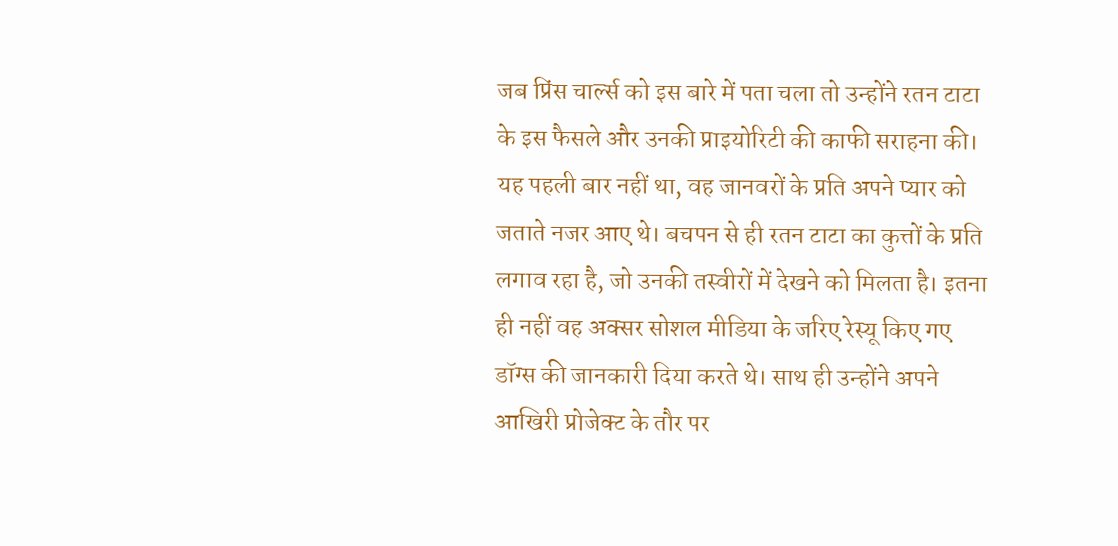जब प्रिंस चार्ल्स को इस बारे में पता चला तो उन्होंने रतन टाटा के इस फैसले और उनकी प्राइयोरिटी की काफी सराहना की। यह पहली बार नहीं था, वह जानवरों के प्रति अपने प्यार को जताते नजर आए थे। बचपन से ही रतन टाटा का कुत्तों के प्रति लगाव रहा है, जो उनकी तस्वीरों में देखने को मिलता है। इतना ही नहीं वह अक्सर सोशल मीडिया के जरिए रेस्यू किए गए डॉग्स की जानकारी दिया करते थे। साथ ही उन्होंने अपने आखिरी प्रोजेक्ट के तौर पर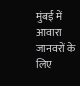मुंबई में आवारा जानवरों के लिए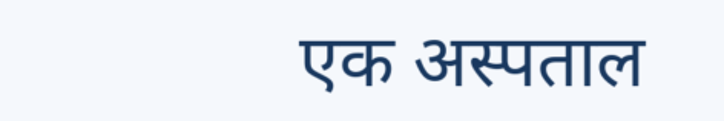एक अस्पताल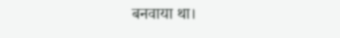बनवाया था।